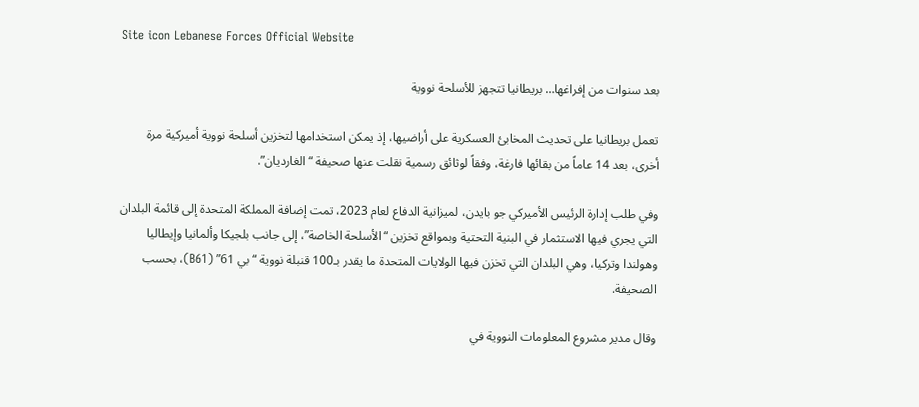Site icon Lebanese Forces Official Website

بعد سنوات من إفراغها… بريطانيا تتجهز للأسلحة نووية

تعمل بريطانيا على تحديث المخابئ العسكرية على أراضيها، إذ يمكن استخدامها لتخزين أسلحة نووية أميركية مرة أخرى، بعد 14 عاماً من بقائها فارغة، وفقاً لوثائق رسمية نقلت عنها صحيفة “الغارديان”.

وفي طلب إدارة الرئيس الأميركي جو بايدن، لميزانية الدفاع لعام 2023، تمت إضافة المملكة المتحدة إلى قائمة البلدان التي يجري فيها الاستثمار في البنية التحتية وبمواقع تخزين “الأسلحة الخاصة”، إلى جانب بلجيكا وألمانيا وإيطاليا وهولندا وتركيا، وهي البلدان التي تخزن فيها الولايات المتحدة ما يقدر بـ100 قنبلة نووية “بي 61” (B61)، بحسب الصحيفة.

وقال مدير مشروع المعلومات النووية في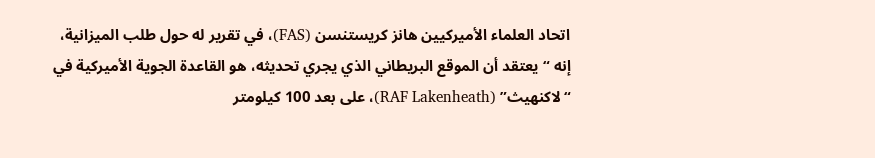اتحاد العلماء الأميركيين هانز كريستنسن (FAS)، في تقرير له حول طلب الميزانية، إنه “يعتقد أن الموقع البريطاني الذي يجري تحديثه، هو القاعدة الجوية الأميركية في “لاكنهيث” (RAF Lakenheath)، على بعد 100 كيلومتر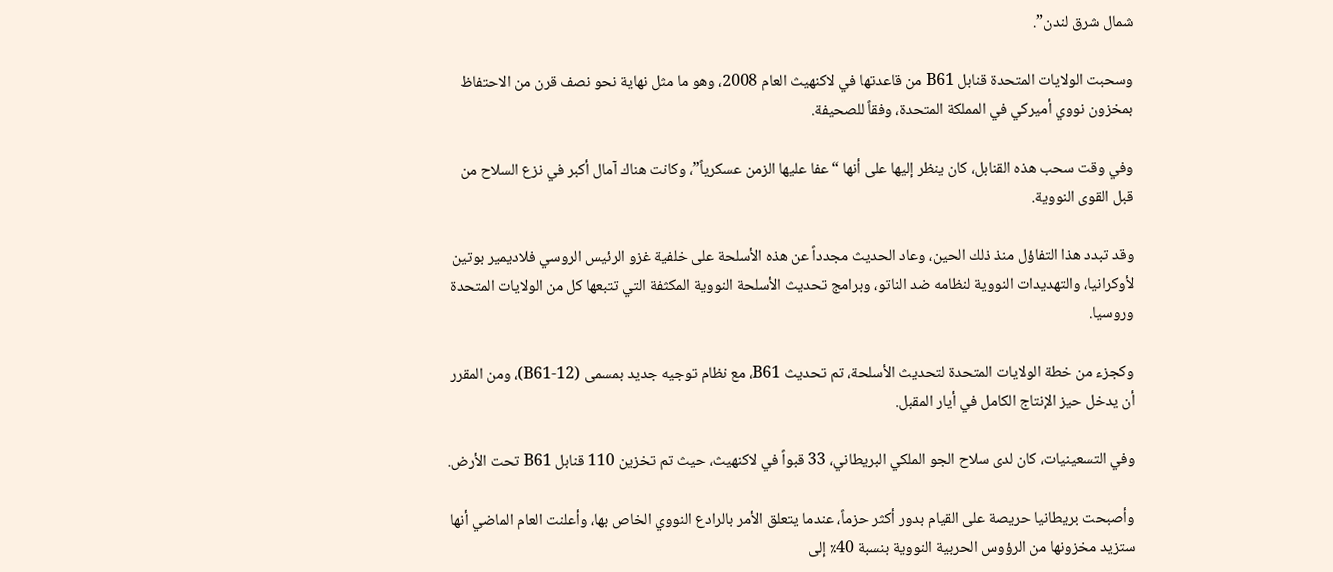شمال شرق لندن”.

وسحبت الولايات المتحدة قنابل B61 من قاعدتها في لاكنهيث العام 2008، وهو ما مثل نهاية نحو نصف قرن من الاحتفاظ بمخزون نووي أميركي في المملكة المتحدة، وفقاً للصحيفة.

وفي وقت سحب هذه القنابل، كان ينظر إليها على أنها “عفا عليها الزمن عسكرياً”، وكانت هناك آمال أكبر في نزع السلاح من قبل القوى النووية.

وقد تبدد هذا التفاؤل منذ ذلك الحين، وعاد الحديث مجدداً عن هذه الأسلحة على خلفية غزو الرئيس الروسي فلاديمير بوتين لأوكرانيا، والتهديدات النووية لنظامه ضد الناتو، وبرامج تحديث الأسلحة النووية المكثفة التي تتبعها كل من الولايات المتحدة وروسيا.

وكجزء من خطة الولايات المتحدة لتحديث الأسلحة، تم تحديث B61، مع نظام توجيه جديد بمسمى (B61-12)، ومن المقرر أن يدخل حيز الإنتاج الكامل في أيار المقبل.

وفي التسعينيات، كان لدى سلاح الجو الملكي البريطاني، 33 قبواً في لاكنهيث، حيث تم تخزين 110 قنابل B61 تحت الأرض.

وأصبحت بريطانيا حريصة على القيام بدور أكثر حزماً، عندما يتعلق الأمر بالرادع النووي الخاص بها، وأعلنت العام الماضي أنها ستزيد مخزونها من الرؤوس الحربية النووية بنسبة 40٪ إلى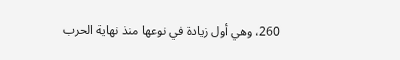260، وهي أول زيادة في نوعها منذ نهاية الحرب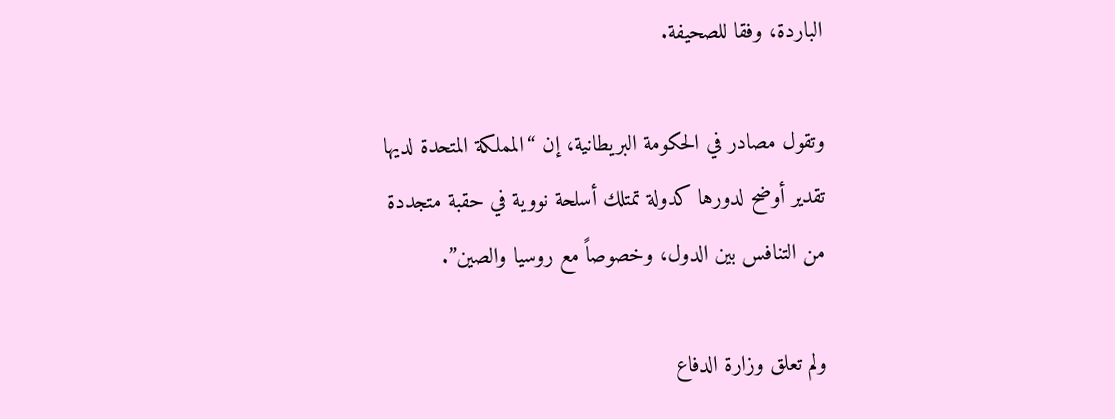الباردة، وفقا للصحيفة.

وتقول مصادر في الحكومة البريطانية، إن “المملكة المتحدة لديها تقدير أوضح لدورها كدولة تمتلك أسلحة نووية في حقبة متجددة من التنافس بين الدول، وخصوصاً مع روسيا والصين”.

ولم تعلق وزارة الدفاع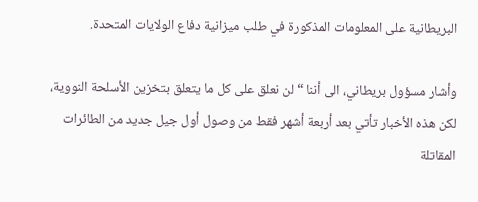البريطانية على المعلومات المذكورة في طلب ميزانية دفاع الولايات المتحدة.

وأشار مسؤول بريطاني، الى أننا “لن نعلق على كل ما يتعلق بتخزين الأسلحة النووية، لكن هذه الأخبار تأتي بعد أربعة أشهر فقط من وصول أول جيل جديد من الطائرات المقاتلة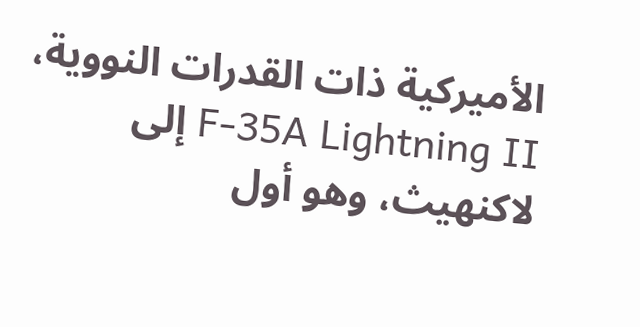الأميركية ذات القدرات النووية، F-35A Lightning II إلى لاكنهيث، وهو أول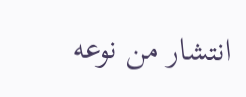انتشار من نوعه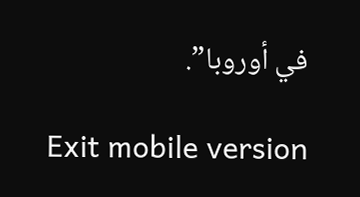في أوروبا”.

Exit mobile version